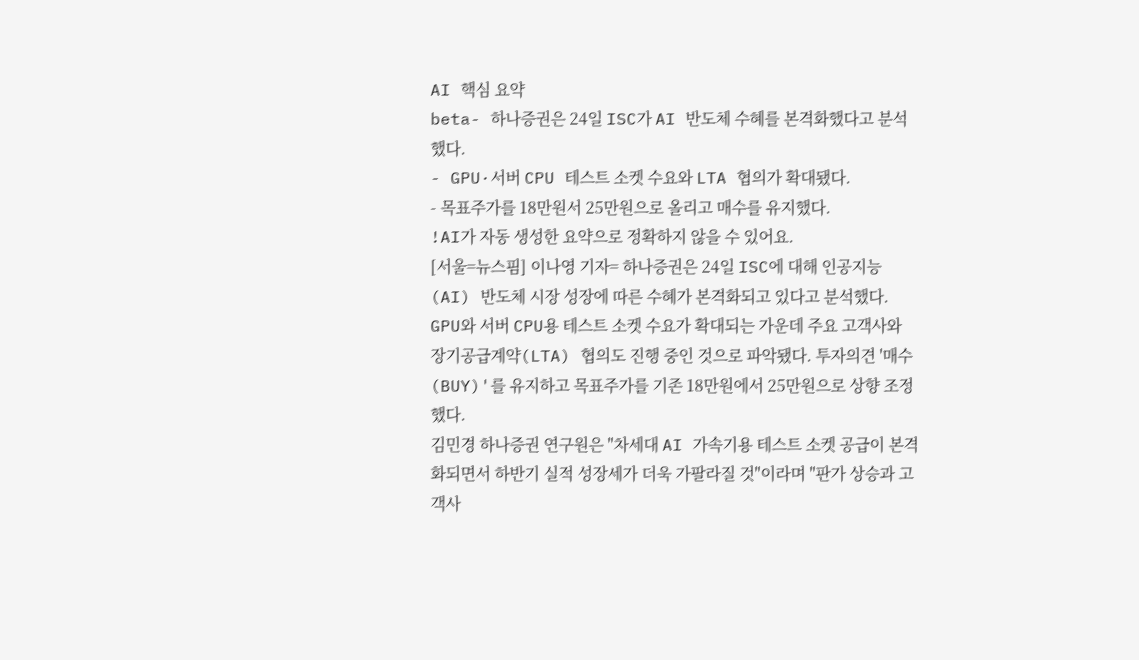AI 핵심 요약
beta- 하나증권은 24일 ISC가 AI 반도체 수혜를 본격화했다고 분석했다.
- GPU·서버 CPU 테스트 소켓 수요와 LTA 협의가 확대됐다.
- 목표주가를 18만원서 25만원으로 올리고 매수를 유지했다.
!AI가 자동 생성한 요약으로 정확하지 않을 수 있어요.
[서울=뉴스핌] 이나영 기자= 하나증권은 24일 ISC에 대해 인공지능(AI) 반도체 시장 성장에 따른 수혜가 본격화되고 있다고 분석했다. GPU와 서버 CPU용 테스트 소켓 수요가 확대되는 가운데 주요 고객사와 장기공급계약(LTA) 협의도 진행 중인 것으로 파악됐다. 투자의견 '매수(BUY)'를 유지하고 목표주가를 기존 18만원에서 25만원으로 상향 조정했다.
김민경 하나증권 연구원은 "차세대 AI 가속기용 테스트 소켓 공급이 본격화되면서 하반기 실적 성장세가 더욱 가팔라질 것"이라며 "판가 상승과 고객사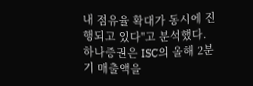내 점유율 확대가 동시에 진행되고 있다"고 분석했다.
하나증권은 ISC의 올해 2분기 매출액을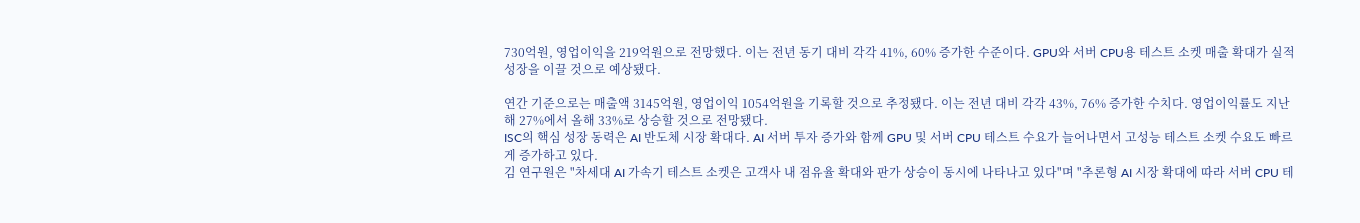730억원, 영업이익을 219억원으로 전망했다. 이는 전년 동기 대비 각각 41%, 60% 증가한 수준이다. GPU와 서버 CPU용 테스트 소켓 매출 확대가 실적 성장을 이끌 것으로 예상됐다.

연간 기준으로는 매출액 3145억원, 영업이익 1054억원을 기록할 것으로 추정됐다. 이는 전년 대비 각각 43%, 76% 증가한 수치다. 영업이익률도 지난해 27%에서 올해 33%로 상승할 것으로 전망됐다.
ISC의 핵심 성장 동력은 AI 반도체 시장 확대다. AI 서버 투자 증가와 함께 GPU 및 서버 CPU 테스트 수요가 늘어나면서 고성능 테스트 소켓 수요도 빠르게 증가하고 있다.
김 연구원은 "차세대 AI 가속기 테스트 소켓은 고객사 내 점유율 확대와 판가 상승이 동시에 나타나고 있다"며 "추론형 AI 시장 확대에 따라 서버 CPU 테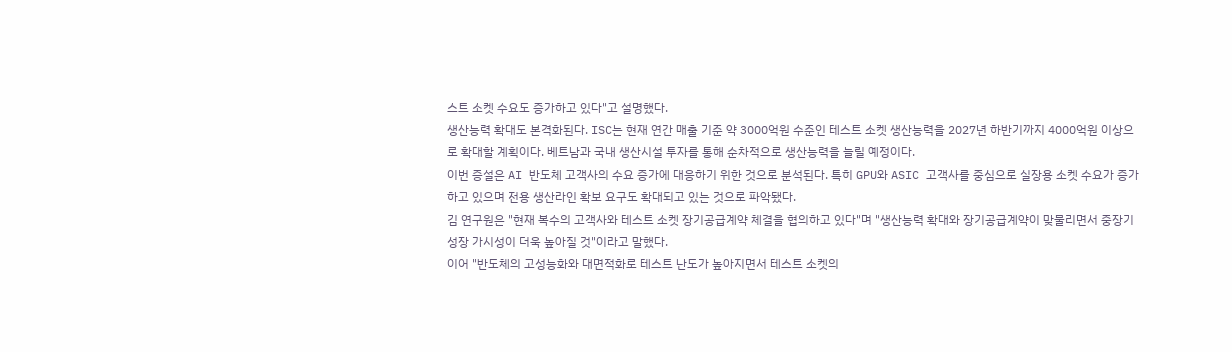스트 소켓 수요도 증가하고 있다"고 설명했다.
생산능력 확대도 본격화된다. ISC는 현재 연간 매출 기준 약 3000억원 수준인 테스트 소켓 생산능력을 2027년 하반기까지 4000억원 이상으로 확대할 계획이다. 베트남과 국내 생산시설 투자를 통해 순차적으로 생산능력을 늘릴 예정이다.
이번 증설은 AI 반도체 고객사의 수요 증가에 대응하기 위한 것으로 분석된다. 특히 GPU와 ASIC 고객사를 중심으로 실장용 소켓 수요가 증가하고 있으며 전용 생산라인 확보 요구도 확대되고 있는 것으로 파악됐다.
김 연구원은 "현재 복수의 고객사와 테스트 소켓 장기공급계약 체결을 협의하고 있다"며 "생산능력 확대와 장기공급계약이 맞물리면서 중장기 성장 가시성이 더욱 높아질 것"이라고 말했다.
이어 "반도체의 고성능화와 대면적화로 테스트 난도가 높아지면서 테스트 소켓의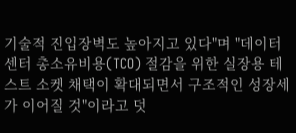기술적 진입장벽도 높아지고 있다"며 "데이터센터 총소유비용(TCO) 절감을 위한 실장용 테스트 소켓 채택이 확대되면서 구조적인 성장세가 이어질 것"이라고 덧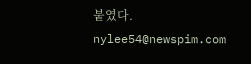붙였다.
nylee54@newspim.com